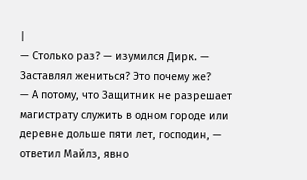|
— Столько раз? — изумился Дирк. — Заставлял жениться? Это почему же?
— А потому, что Защитник не разрешает магистрату служить в одном городе или деревне дольше пяти лет, господин, — ответил Майлз, явно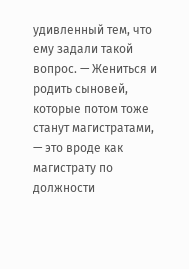удивленный тем, что ему задали такой вопрос. — Жениться и родить сыновей, которые потом тоже станут магистратами, — это вроде как магистрату по должности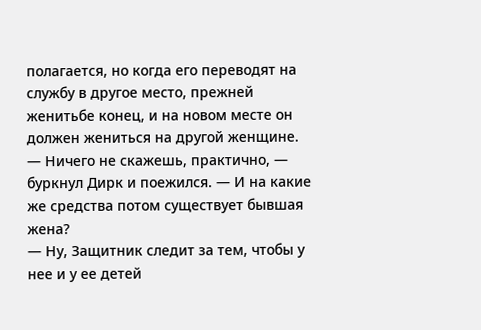полагается, но когда его переводят на службу в другое место, прежней женитьбе конец, и на новом месте он должен жениться на другой женщине.
— Ничего не скажешь, практично, — буркнул Дирк и поежился. — И на какие же средства потом существует бывшая жена?
— Ну, Защитник следит за тем, чтобы у нее и у ее детей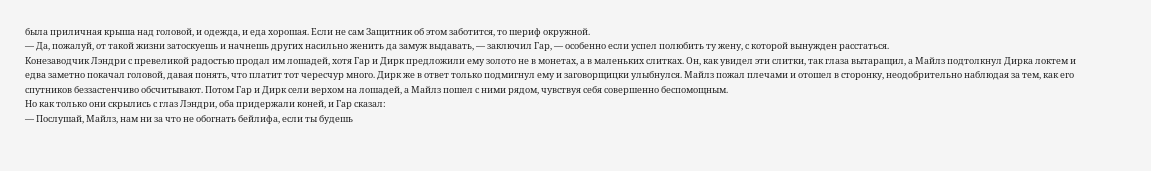была приличная крыша над головой, и одежда, и еда хорошая. Если не сам Защитник об этом заботится, то шериф окружной.
— Да, пожалуй, от такой жизни затоскуешь и начнешь других насильно женить да замуж выдавать, — заключил Гар, — особенно если успел полюбить ту жену, с которой вынужден расстаться.
Конезаводчик Лэндри с превеликой радостью продал им лошадей, хотя Гар и Дирк предложили ему золото не в монетах, а в маленьких слитках. Он, как увидел эти слитки, так глаза вытаращил, а Майлз подтолкнул Дирка локтем и едва заметно покачал головой, давая понять, что платит тот чересчур много. Дирк же в ответ только подмигнул ему и заговорщицки улыбнулся. Майлз пожал плечами и отошел в сторонку, неодобрительно наблюдая за тем, как его спутников беззастенчиво обсчитывают. Потом Гар и Дирк сели верхом на лошадей, а Майлз пошел с ними рядом, чувствуя себя совершенно беспомощным.
Но как только они скрылись с глаз Лэндри, оба придержали коней, и Гар сказал:
— Послушай, Майлз, нам ни за что не обогнать бейлифа, если ты будешь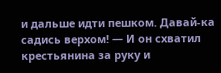и дальше идти пешком. Давай-ка садись верхом! — И он схватил крестьянина за руку и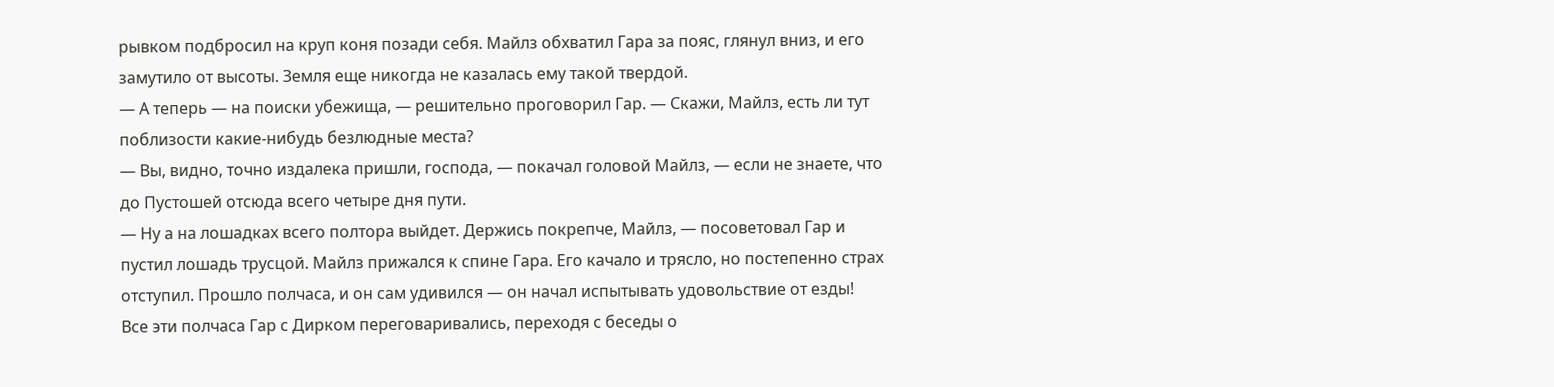рывком подбросил на круп коня позади себя. Майлз обхватил Гара за пояс, глянул вниз, и его замутило от высоты. Земля еще никогда не казалась ему такой твердой.
— А теперь — на поиски убежища, — решительно проговорил Гар. — Скажи, Майлз, есть ли тут поблизости какие-нибудь безлюдные места?
— Вы, видно, точно издалека пришли, господа, — покачал головой Майлз, — если не знаете, что до Пустошей отсюда всего четыре дня пути.
— Ну а на лошадках всего полтора выйдет. Держись покрепче, Майлз, — посоветовал Гар и пустил лошадь трусцой. Майлз прижался к спине Гара. Его качало и трясло, но постепенно страх отступил. Прошло полчаса, и он сам удивился — он начал испытывать удовольствие от езды!
Все эти полчаса Гар с Дирком переговаривались, переходя с беседы о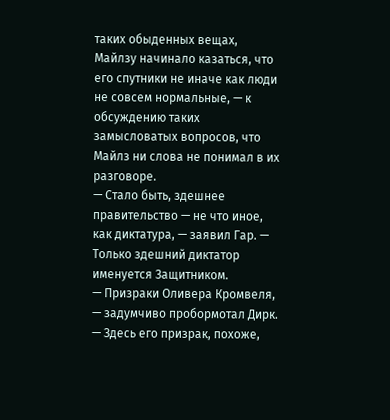таких обыденных вещах, Майлзу начинало казаться, что его спутники не иначе как люди не совсем нормальные, — к обсуждению таких замысловатых вопросов, что Майлз ни слова не понимал в их разговоре.
— Стало быть, здешнее правительство — не что иное, как диктатура, — заявил Гар. — Только здешний диктатор именуется Защитником.
— Призраки Оливера Кромвеля, — задумчиво пробормотал Дирк.
— Здесь его призрак, похоже,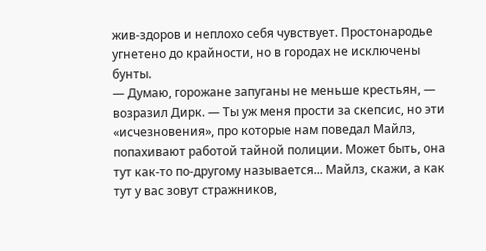жив-здоров и неплохо себя чувствует. Простонародье угнетено до крайности, но в городах не исключены бунты.
— Думаю, горожане запуганы не меньше крестьян, — возразил Дирк. — Ты уж меня прости за скепсис, но эти «исчезновения», про которые нам поведал Майлз, попахивают работой тайной полиции. Может быть, она тут как-то по-другому называется... Майлз, скажи, а как тут у вас зовут стражников,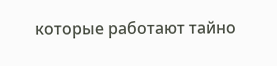которые работают тайно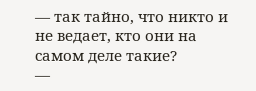— так тайно, что никто и не ведает, кто они на самом деле такие?
—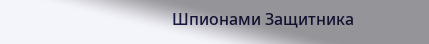Шпионами Защитника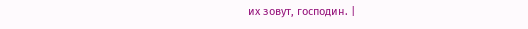их зовут, господин. |